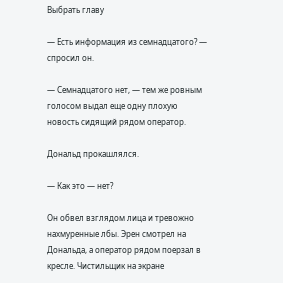Выбрать главу

— Есть информация из семнадцатого? — спросил он.

— Семнадцатого нет, — тем же ровным голосом выдал еще одну плохую новость сидящий рядом оператор.

Дональд прокашлялся.

— Как это — нет?

Он обвел взглядом лица и тревожно нахмуренные лбы. Эрен смотрел на Дональда, а оператор рядом поерзал в кресле. Чистильщик на экране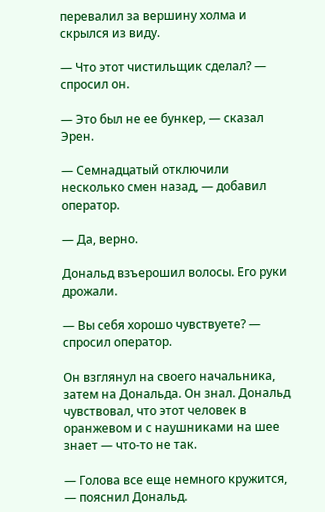перевалил за вершину холма и скрылся из виду.

— Что этот чистильщик сделал? — спросил он.

— Это был не ее бункер, — сказал Эрен.

— Семнадцатый отключили несколько смен назад, — добавил оператор.

— Да, верно.

Дональд взъерошил волосы. Его руки дрожали.

— Вы себя хорошо чувствуете? — спросил оператор.

Он взглянул на своего начальника, затем на Дональда. Он знал. Дональд чувствовал, что этот человек в оранжевом и с наушниками на шее знает — что-то не так.

— Голова все еще немного кружится, — пояснил Дональд.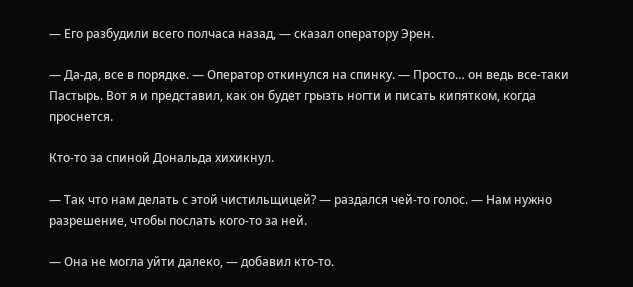— Его разбудили всего полчаса назад, — сказал оператору Эрен.

— Да-да, все в порядке. — Оператор откинулся на спинку. — Просто… он ведь все-таки Пастырь. Вот я и представил, как он будет грызть ногти и писать кипятком, когда проснется.

Кто-то за спиной Дональда хихикнул.

— Так что нам делать с этой чистильщицей? — раздался чей-то голос. — Нам нужно разрешение, чтобы послать кого-то за ней.

— Она не могла уйти далеко, — добавил кто-то.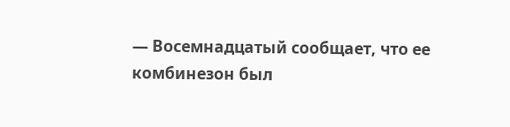— Восемнадцатый сообщает, что ее комбинезон был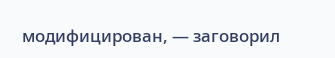модифицирован, — заговорил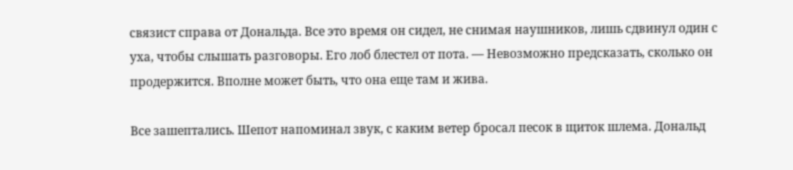связист справа от Дональда. Все это время он сидел, не снимая наушников, лишь сдвинул один с уха, чтобы слышать разговоры. Его лоб блестел от пота. — Невозможно предсказать, сколько он продержится. Вполне может быть, что она еще там и жива.

Все зашептались. Шепот напоминал звук, с каким ветер бросал песок в щиток шлема. Дональд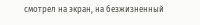смотрел на экран, на безжизненный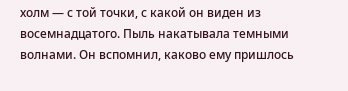холм — с той точки, с какой он виден из восемнадцатого. Пыль накатывала темными волнами. Он вспомнил, каково ему пришлось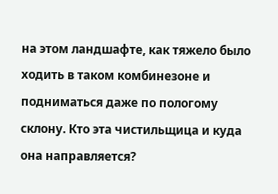на этом ландшафте, как тяжело было ходить в таком комбинезоне и подниматься даже по пологому склону. Кто эта чистильщица и куда она направляется?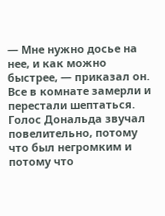— Мне нужно досье на нее, и как можно быстрее, — приказал он. Все в комнате замерли и перестали шептаться. Голос Дональда звучал повелительно, потому что был негромким и потому что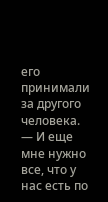его принимали за другого человека. — И еще мне нужно все, что у нас есть по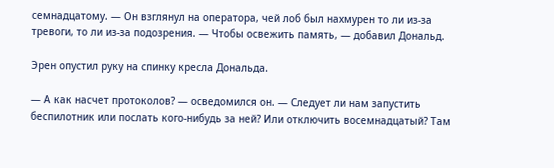семнадцатому. — Он взглянул на оператора, чей лоб был нахмурен то ли из-за тревоги, то ли из-за подозрения. — Чтобы освежить память, — добавил Дональд.

Эрен опустил руку на спинку кресла Дональда.

— А как насчет протоколов? — осведомился он. — Следует ли нам запустить беспилотник или послать кого-нибудь за ней? Или отключить восемнадцатый? Там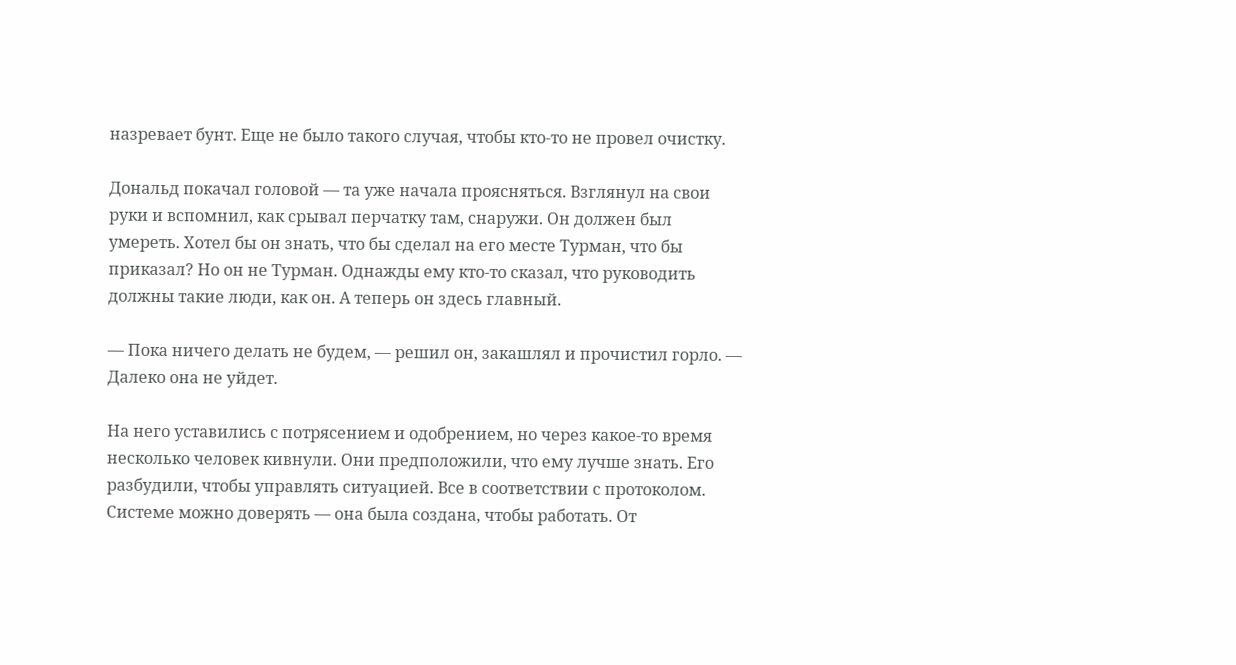назревает бунт. Еще не было такого случая, чтобы кто-то не провел очистку.

Дональд покачал головой — та уже начала проясняться. Взглянул на свои руки и вспомнил, как срывал перчатку там, снаружи. Он должен был умереть. Хотел бы он знать, что бы сделал на его месте Турман, что бы приказал? Но он не Турман. Однажды ему кто-то сказал, что руководить должны такие люди, как он. А теперь он здесь главный.

— Пока ничего делать не будем, — решил он, закашлял и прочистил горло. — Далеко она не уйдет.

На него уставились с потрясением и одобрением, но через какое-то время несколько человек кивнули. Они предположили, что ему лучше знать. Его разбудили, чтобы управлять ситуацией. Все в соответствии с протоколом. Системе можно доверять — она была создана, чтобы работать. От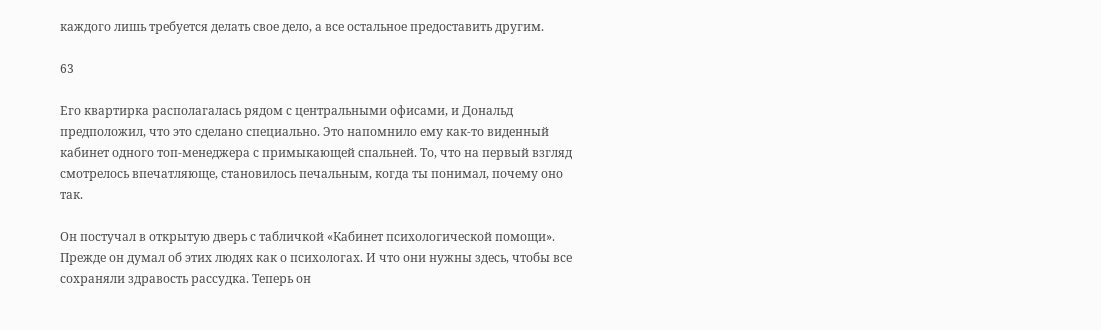каждого лишь требуется делать свое дело, а все остальное предоставить другим.

63

Его квартирка располагалась рядом с центральными офисами, и Дональд предположил, что это сделано специально. Это напомнило ему как-то виденный кабинет одного топ-менеджера с примыкающей спальней. То, что на первый взгляд смотрелось впечатляюще, становилось печальным, когда ты понимал, почему оно так.

Он постучал в открытую дверь с табличкой «Кабинет психологической помощи». Прежде он думал об этих людях как о психологах. И что они нужны здесь, чтобы все сохраняли здравость рассудка. Теперь он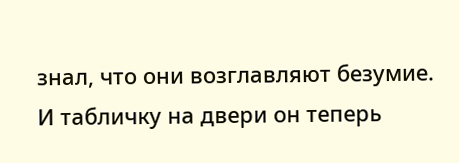знал, что они возглавляют безумие. И табличку на двери он теперь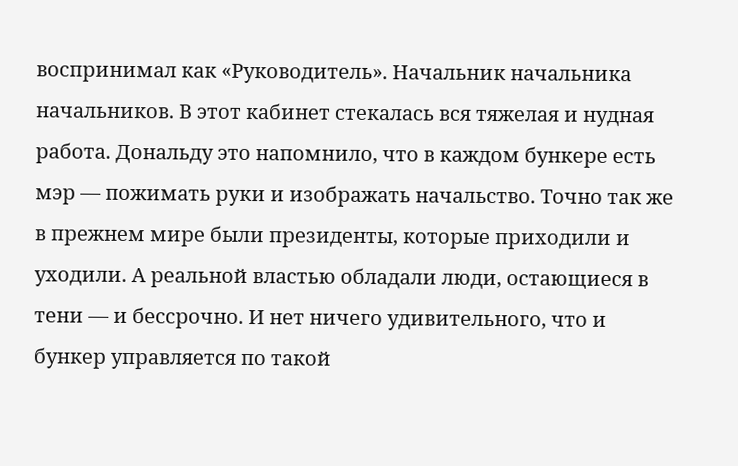воспринимал как «Руководитель». Начальник начальника начальников. В этот кабинет стекалась вся тяжелая и нудная работа. Дональду это напомнило, что в каждом бункере есть мэр — пожимать руки и изображать начальство. Точно так же в прежнем мире были президенты, которые приходили и уходили. А реальной властью обладали люди, остающиеся в тени — и бессрочно. И нет ничего удивительного, что и бункер управляется по такой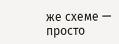же схеме — просто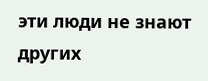эти люди не знают других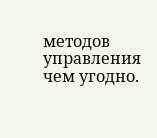методов управления чем угодно.